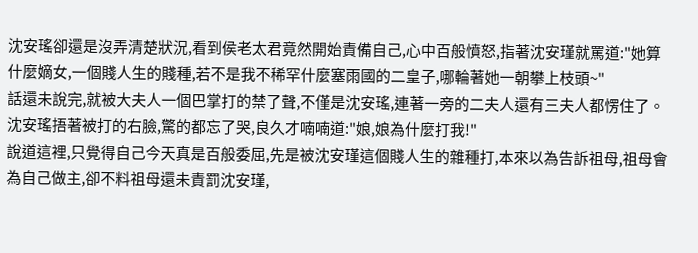沈安瑤卻還是沒弄清楚狀況,看到侯老太君竟然開始責備自己,心中百般憤怒,指著沈安瑾就罵道:"她算什麼嫡女,一個賤人生的賤種,若不是我不稀罕什麼塞雨國的二皇子,哪輪著她一朝攀上枝頭~"
話還未說完,就被大夫人一個巴掌打的禁了聲,不僅是沈安瑤,連著一旁的二夫人還有三夫人都愣住了。
沈安瑤捂著被打的右臉,驚的都忘了哭,良久才喃喃道:"娘,娘為什麼打我!"
說道這裡,只覺得自己今天真是百般委屈,先是被沈安瑾這個賤人生的雜種打,本來以為告訴祖母,祖母會為自己做主,卻不料祖母還未責罰沈安瑾,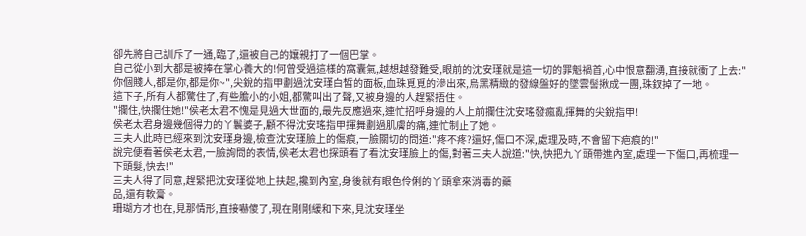卻先將自己訓斥了一通,臨了,還被自己的孃親打了一個巴掌。
自己從小到大都是被捧在掌心養大的!何曾受過這樣的窩囊氣,越想越發難受,眼前的沈安瑾就是這一切的罪魁禍首,心中恨意翻湧,直接就衝了上去:"你個賤人,都是你,都是你~",尖銳的指甲劃過沈安瑾白皙的面板,血珠覓覓的滲出來,烏黑精緻的發線盤好的墜雲髻揪成一團,珠釵掉了一地。
這下子,所有人都驚住了,有些膽小的小姐,都驚叫出了聲,又被身邊的人趕緊捂住。
"攔住,快攔住她!"侯老太君不愧是見過大世面的,最先反應過來,連忙招呼身邊的人上前攔住沈安瑤發瘋亂揮舞的尖銳指甲!
侯老太君身邊幾個得力的丫鬟婆子,顧不得沈安瑤指甲揮舞劃過肌膚的痛,連忙制止了她。
三夫人此時已經來到沈安瑾身邊,檢查沈安瑾臉上的傷痕,一臉關切的問道:"疼不疼?還好,傷口不深,處理及時,不會留下疤痕的!"
說完便看著侯老太君,一臉詢問的表情,侯老太君也探頭看了看沈安瑾臉上的傷,對著三夫人說道:"快,快把九丫頭帶進內室,處理一下傷口,再梳理一下頭髮,快去!"
三夫人得了同意,趕緊把沈安瑾從地上扶起,攙到內室,身後就有眼色伶俐的丫頭拿來消毒的藥
品,還有軟膏。
珊瑚方才也在,見那情形,直接嚇傻了,現在剛剛緩和下來,見沈安瑾坐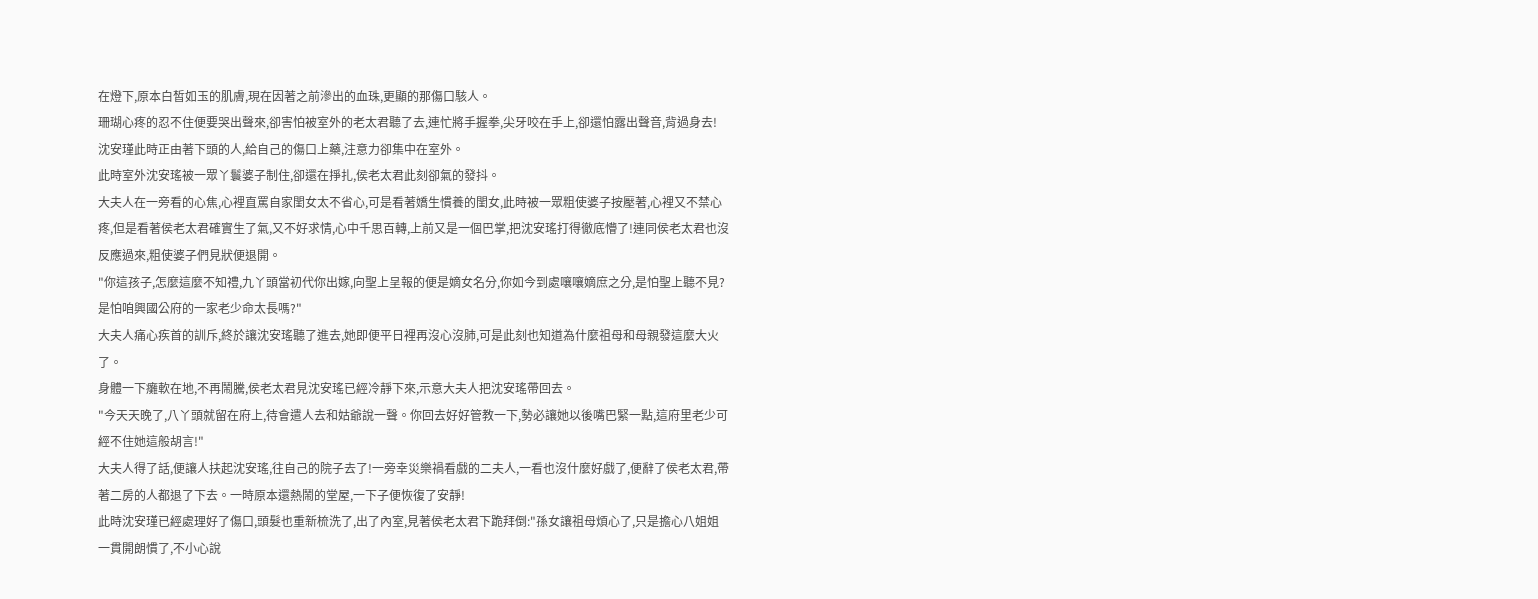在燈下,原本白皙如玉的肌膚,現在因著之前滲出的血珠,更顯的那傷口駭人。
珊瑚心疼的忍不住便要哭出聲來,卻害怕被室外的老太君聽了去,連忙將手握拳,尖牙咬在手上,卻還怕露出聲音,背過身去!
沈安瑾此時正由著下頭的人,給自己的傷口上藥,注意力卻集中在室外。
此時室外沈安瑤被一眾丫鬟婆子制住,卻還在掙扎,侯老太君此刻卻氣的發抖。
大夫人在一旁看的心焦,心裡直罵自家閨女太不省心,可是看著嬌生慣養的閨女,此時被一眾粗使婆子按壓著,心裡又不禁心疼,但是看著侯老太君確實生了氣,又不好求情,心中千思百轉,上前又是一個巴掌,把沈安瑤打得徹底懵了!連同侯老太君也沒反應過來,粗使婆子們見狀便退開。
"你這孩子,怎麼這麼不知禮,九丫頭當初代你出嫁,向聖上呈報的便是嫡女名分,你如今到處嚷嚷嫡庶之分,是怕聖上聽不見?是怕咱興國公府的一家老少命太長嗎?"
大夫人痛心疾首的訓斥,終於讓沈安瑤聽了進去,她即便平日裡再沒心沒肺,可是此刻也知道為什麼祖母和母親發這麼大火了。
身體一下癱軟在地,不再鬧騰,侯老太君見沈安瑤已經冷靜下來,示意大夫人把沈安瑤帶回去。
"今天天晚了,八丫頭就留在府上,待會遣人去和姑爺說一聲。你回去好好管教一下,勢必讓她以後嘴巴緊一點,這府里老少可經不住她這般胡言!"
大夫人得了話,便讓人扶起沈安瑤,往自己的院子去了!一旁幸災樂禍看戲的二夫人,一看也沒什麼好戲了,便辭了侯老太君,帶著二房的人都退了下去。一時原本還熱鬧的堂屋,一下子便恢復了安靜!
此時沈安瑾已經處理好了傷口,頭髮也重新梳洗了,出了內室,見著侯老太君下跪拜倒:"孫女讓祖母煩心了,只是擔心八姐姐
一貫開朗慣了,不小心說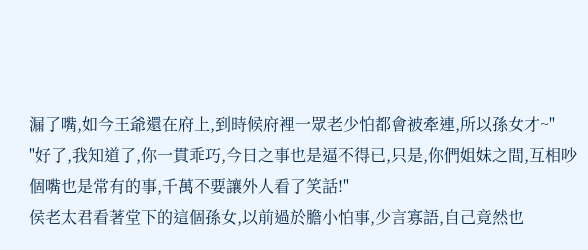漏了嘴,如今王爺還在府上,到時候府裡一眾老少怕都會被牽連,所以孫女才~"
"好了,我知道了,你一貫乖巧,今日之事也是逼不得已,只是,你們姐妹之間,互相吵個嘴也是常有的事,千萬不要讓外人看了笑話!"
侯老太君看著堂下的這個孫女,以前過於膽小怕事,少言寡語,自己竟然也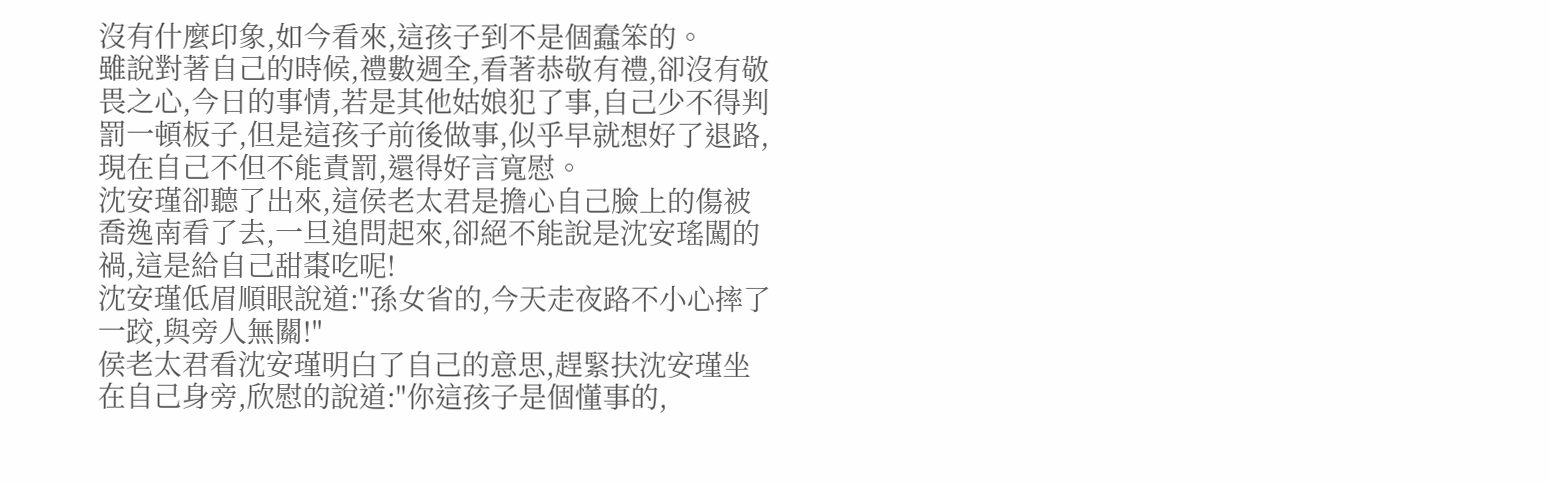沒有什麼印象,如今看來,這孩子到不是個蠢笨的。
雖說對著自己的時候,禮數週全,看著恭敬有禮,卻沒有敬畏之心,今日的事情,若是其他姑娘犯了事,自己少不得判罰一頓板子,但是這孩子前後做事,似乎早就想好了退路,現在自己不但不能責罰,還得好言寬慰。
沈安瑾卻聽了出來,這侯老太君是擔心自己臉上的傷被喬逸南看了去,一旦追問起來,卻絕不能說是沈安瑤闖的禍,這是給自己甜棗吃呢!
沈安瑾低眉順眼說道:"孫女省的,今天走夜路不小心摔了一跤,與旁人無關!"
侯老太君看沈安瑾明白了自己的意思,趕緊扶沈安瑾坐在自己身旁,欣慰的說道:"你這孩子是個懂事的,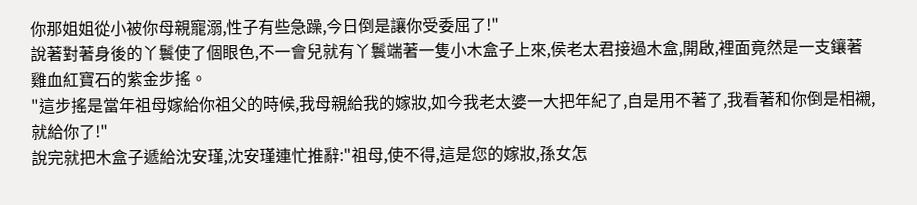你那姐姐從小被你母親寵溺,性子有些急躁,今日倒是讓你受委屈了!"
說著對著身後的丫鬟使了個眼色,不一會兒就有丫鬟端著一隻小木盒子上來,侯老太君接過木盒,開啟,裡面竟然是一支鑲著雞血紅寶石的紫金步搖。
"這步搖是當年祖母嫁給你祖父的時候,我母親給我的嫁妝,如今我老太婆一大把年紀了,自是用不著了,我看著和你倒是相襯,就給你了!"
說完就把木盒子遞給沈安瑾,沈安瑾連忙推辭:"祖母,使不得,這是您的嫁妝,孫女怎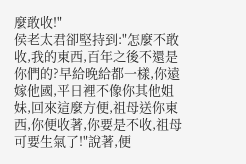麼敢收!"
侯老太君卻堅持到:"怎麼不敢收,我的東西,百年之後不還是你們的?早給晚給都一樣,你遠嫁他國,平日裡不像你其他姐妹,回來這麼方便,祖母送你東西,你便收著,你要是不收,祖母可要生氣了!"說著,便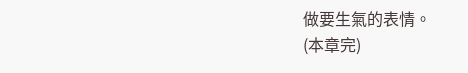做要生氣的表情。
(本章完)